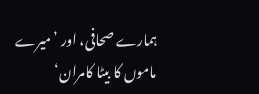ہمارے صحافی، اور ’میرے ماموں کا بیٹا کامران‘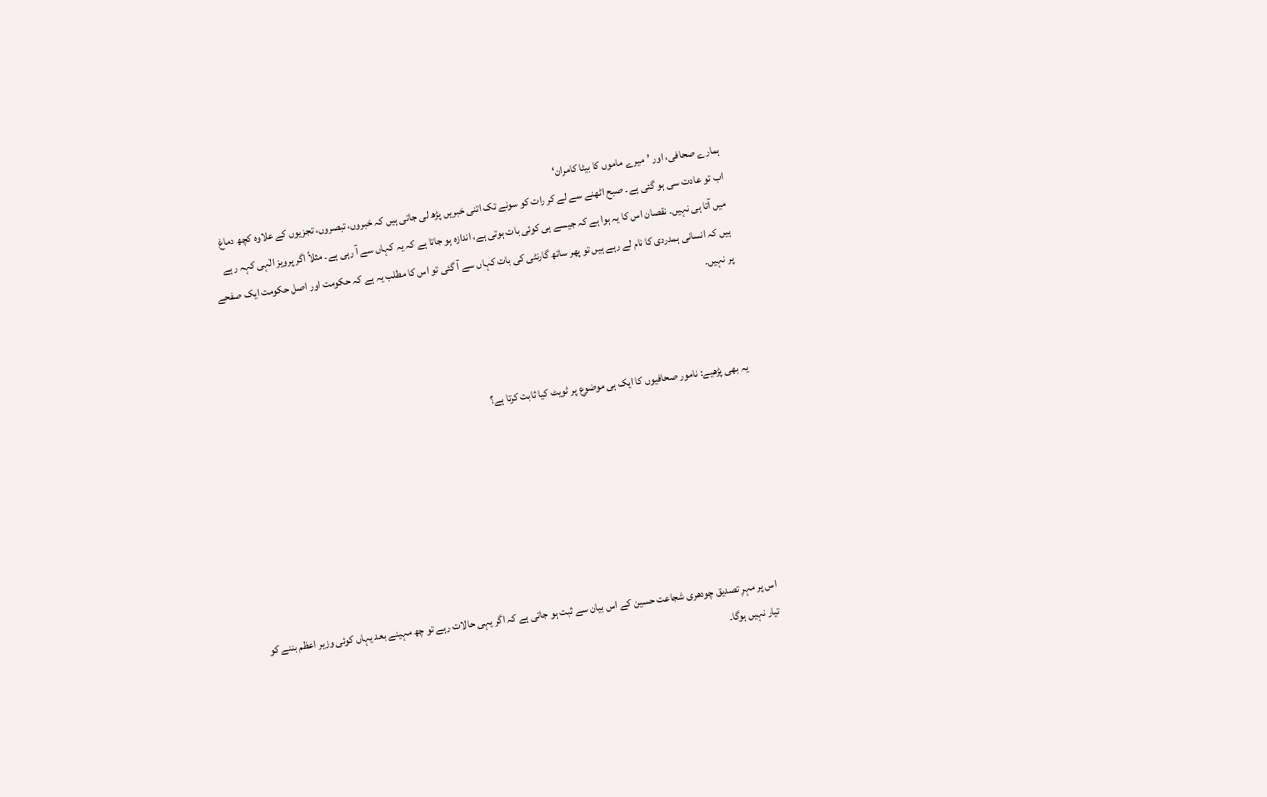ہمارے صحافی، اور ’میرے ماموں کا بیٹا کامران‘
اب تو عادت سی ہو گئی ہے۔ صبح اٹھنے سے لے کر رات کو سونے تک اتنی خبریں پڑھ لی جاتی ہیں کہ خبروں، تبصروں، تجزیوں کے علاوہ کچھ دماغ میں آتا ہی نہیں۔ نقصان اس کا یہ ہوا ہے کہ جیسے ہی کوئی بات ہوتی ہے، اندازہ ہو جاتا ہے کہ یہ کہاں سے آ رہی ہے۔ مثلاً اگر پرویز الٰہی کہہ رہے ہیں کہ انسانی ہمدردی کا نام لے رہے ہیں تو پھر ساتھ گارنٹی کی بات کہاں سے آ گئی تو اس کا مطلب یہ ہے کہ حکومت اور اصل حکومت ایک صفحے پر نہیں۔



یہ بھی پڑھیے: نامور صحافیوں کا ایک ہی موضوع پر ٹویٹ کیا ثابت کرتا ہے؟







اس پر مہرِ تصدیق چودھری شجاعت حسین کے اس بیان سے ثبت ہو جاتی ہے کہ اگر یہی حالات رہے تو چھ مہینے بعد یہاں کوئی وزیر اعظم بننے کو تیار نہیں ہوگا۔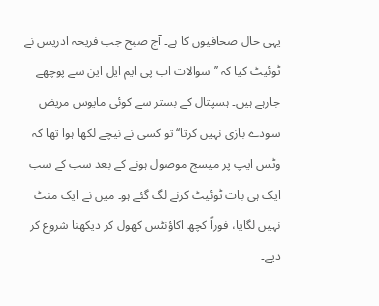یہی حال صحافیوں کا ہے۔ آج صبح جب فریحہ ادریس نے ٹوئیٹ کیا کہ ’’سوالات اب پی ایم ایل این سے پوچھے جارہے ہیں۔ ہسپتال کے بستر سے کوئی مایوس مریض سودے بازی نہیں کرتا‘‘ تو کسی نے نیچے لکھا ہوا تھا کہ وٹس ایپ پر میسج موصول ہونے کے بعد سب کے سب ایک ہی بات ٹوئیٹ کرنے لگ گئے ہو۔ میں نے ایک منٹ نہیں لگایا، فوراً کچھ اکاؤنٹس کھول کر دیکھنا شروع کر دیے۔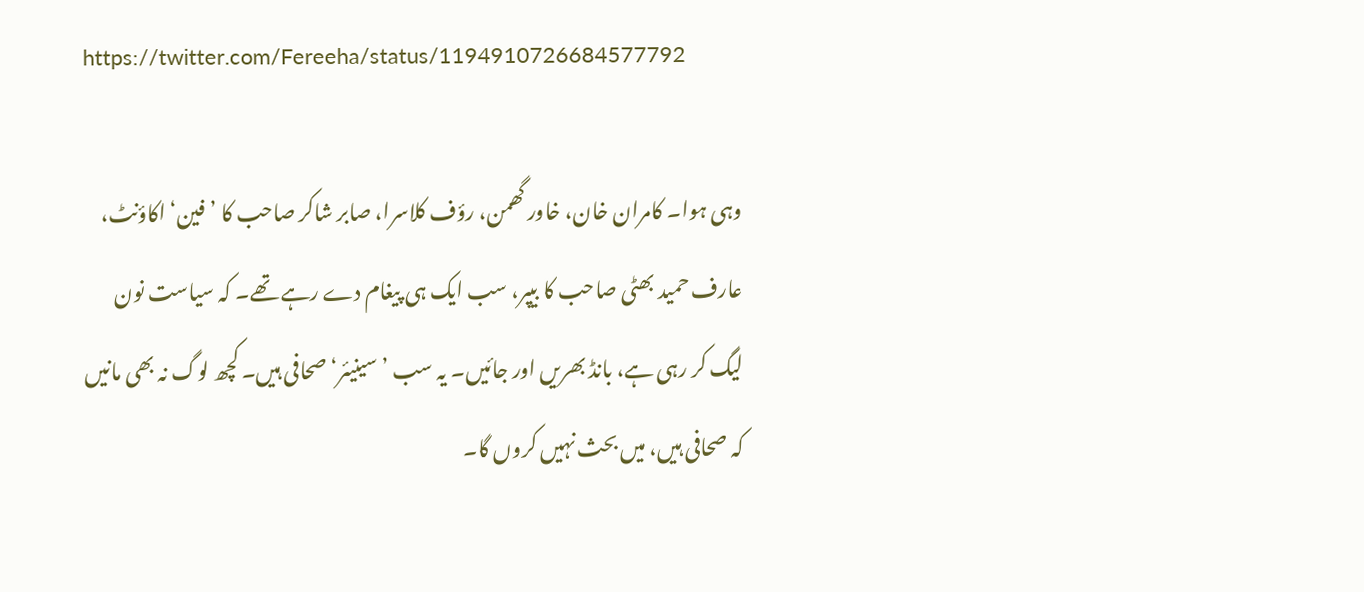https://twitter.com/Fereeha/status/1194910726684577792

وہی ہوا۔ کامران خان، خاور گھمن، رؤف کلاسرا، صابر شاکر صاحب کا ’فین‘ اکاؤنٹ، عارف حمید بھٹی صاحب کا بیپر، سب ایک ہی پیغام دے رہے تھے۔ کہ سیاست نون لیگ کر رہی ہے، بانڈ بھریں اور جائیں۔ یہ سب ’سینیئر‘ صحافی ہیں۔ کچھ لوگ نہ بھی مانیں کہ صحافی ہیں، میں بحث نہیں کروں گا۔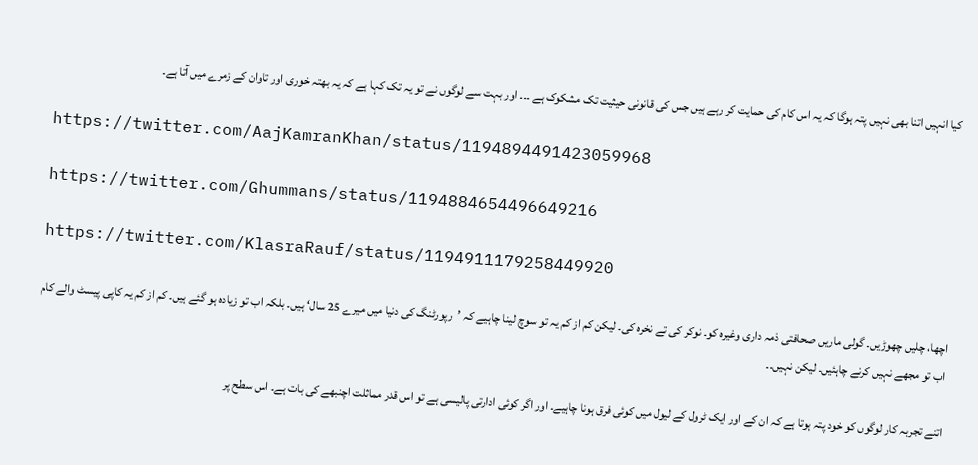کیا انہیں اتنا بھی نہیں پتہ ہوگا کہ یہ اس کام کی حمایت کر رہے ہیں جس کی قانونی حیثیت تک مشکوک ہے ۔۔۔ اور بہت سے لوگوں نے تو یہ تک کہا ہے کہ یہ بھتہ خوری اور تاوان کے زمرے میں آتا ہے۔

https://twitter.com/AajKamranKhan/status/1194894491423059968

https://twitter.com/Ghummans/status/1194884654496649216

https://twitter.com/KlasraRauf/status/1194911179258449920

اچھا، چلیں چھوڑیں۔ گولی ماریں صحافتی ذمہ داری وغیرہ کو۔ نوکر کی تے نخرہ کی۔ لیکن کم از کم یہ تو سوچ لینا چاہیے کہ ’رپورٹنگ کی دنیا میں میرے 25 سال‘ ہیں۔ بلکہ اب تو زیادہ ہو گئے ہیں۔ کم از کم یہ کاپی پیسٹ والے کام اب تو مجھے نہیں کرنے چاہئیں۔ لیکن نہیں۔۔

اتنے تجربہ کار لوگوں کو خود پتہ ہوتا ہے کہ ان کے اور ایک ٹرول کے لیول میں کوئی فرق ہونا چاہیے۔ اور اگر کوئی ادارتی پالیسی ہے تو اس قدر مماثلت اچنبھے کی بات ہے۔ اس سطح پر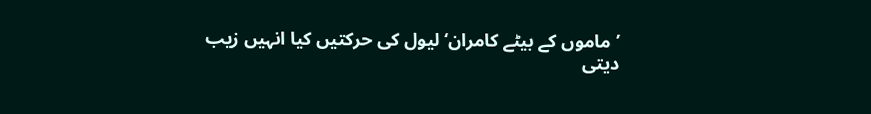’ماموں کے بیٹے کامران‘ لیول کی حرکتیں کیا انہیں زیب دیتی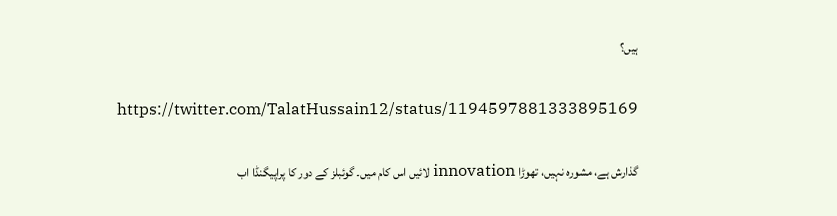ہیں؟

https://twitter.com/TalatHussain12/status/1194597881333895169

گذارش ہے، مشورہ نہیں، تھوڑا innovation لائیں اس کام میں۔ گوئبلز کے دور کا پراپیگنڈا اب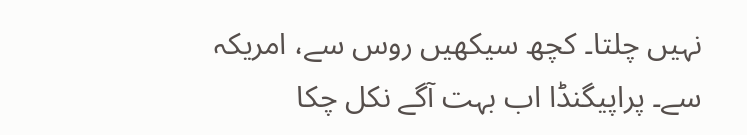نہیں چلتا۔ کچھ سیکھیں روس سے، امریکہ سے۔ پراپیگنڈا اب بہت آگے نکل چکا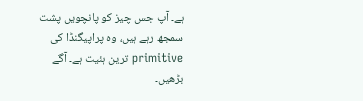ہے۔ آپ جس چیز کو پانچویں پشت سمجھ رہے ہیں، وہ پراپیگنڈا کی primitive ترین ہئیت ہے۔ آگے بڑھیں۔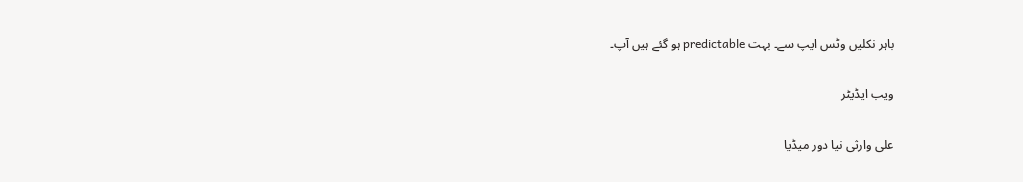باہر نکلیں وٹس ایپ سے۔ بہت predictable ہو گئے ہیں آپ۔

ویب ایڈیٹر

علی وارثی نیا دور میڈیا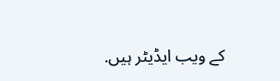کے ویب ایڈیٹر ہیں.